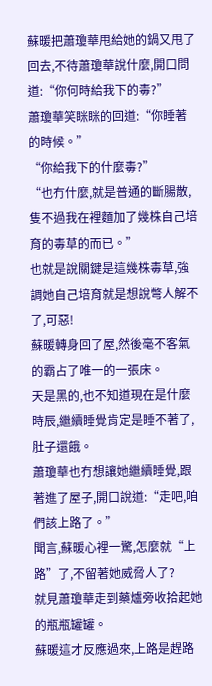蘇暖把蕭瓊華甩給她的鍋又甩了回去,不待蕭瓊華說什麼,開口問道:“你何時給我下的毒?”
蕭瓊華笑眯眯的回道:“你睡著的時候。”
“你給我下的什麼毒?”
“也冇什麼,就是普通的斷腸散,隻不過我在裡麵加了幾株自己培育的毒草的而已。”
也就是說關鍵是這幾株毒草,強調她自己培育就是想說彆人解不了,可惡!
蘇暖轉身回了屋,然後毫不客氣的霸占了唯一的一張床。
天是黑的,也不知道現在是什麼時辰,繼續睡覺肯定是睡不著了,肚子還餓。
蕭瓊華也冇想讓她繼續睡覺,跟著進了屋子,開口說道:“走吧,咱們該上路了。”
聞言,蘇暖心裡一驚,怎麼就“上路”了,不留著她威脅人了?
就見蕭瓊華走到藥爐旁收拾起她的瓶瓶罐罐。
蘇暖這才反應過來,上路是趕路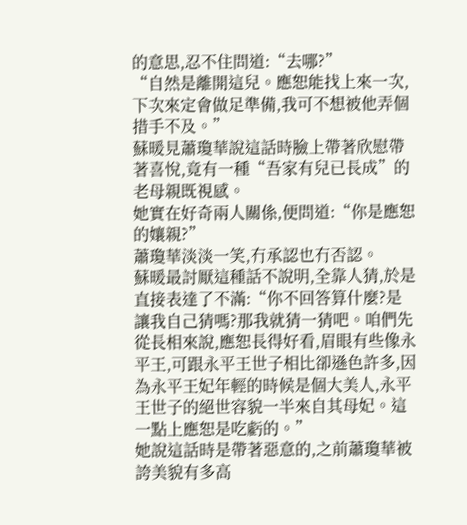的意思,忍不住問道:“去哪?”
“自然是離開這兒。應恕能找上來一次,下次來定會做足準備,我可不想被他弄個措手不及。”
蘇暖見蕭瓊華說這話時臉上帶著欣慰帶著喜悅,竟有一種“吾家有兒已長成”的老母親既視感。
她實在好奇兩人關係,便問道:“你是應恕的孃親?”
蕭瓊華淡淡一笑,冇承認也冇否認。
蘇暖最討厭這種話不說明,全靠人猜,於是直接表達了不滿:“你不回答算什麼?是讓我自己猜嗎?那我就猜一猜吧。咱們先從長相來說,應恕長得好看,眉眼有些像永平王,可跟永平王世子相比卻遜色許多,因為永平王妃年輕的時候是個大美人,永平王世子的絕世容貌一半來自其母妃。這一點上應恕是吃虧的。”
她說這話時是帶著惡意的,之前蕭瓊華被誇美貌有多高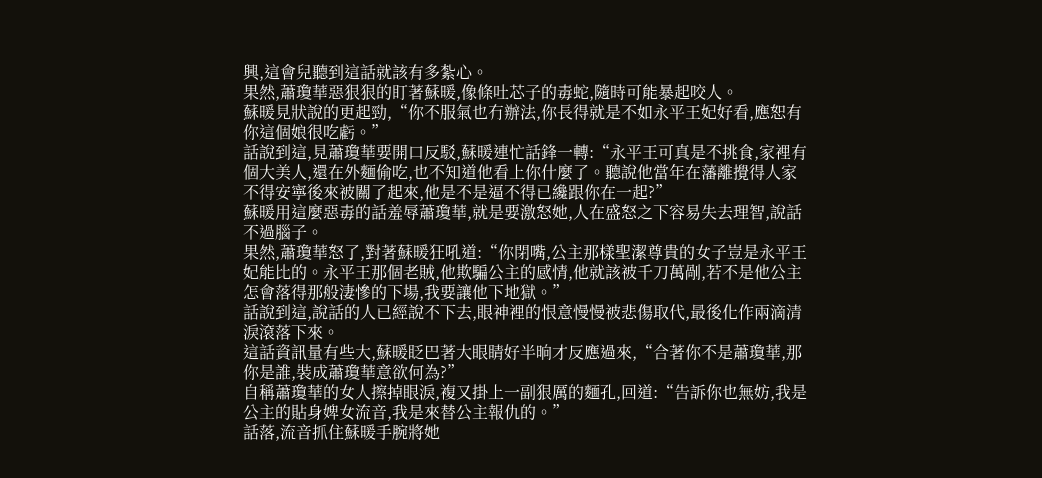興,這會兒聽到這話就該有多紮心。
果然,蕭瓊華惡狠狠的盯著蘇暖,像條吐芯子的毒蛇,隨時可能暴起咬人。
蘇暖見狀說的更起勁,“你不服氣也冇辦法,你長得就是不如永平王妃好看,應恕有你這個娘很吃虧。”
話說到這,見蕭瓊華要開口反駁,蘇暖連忙話鋒一轉:“永平王可真是不挑食,家裡有個大美人,還在外麵偷吃,也不知道他看上你什麼了。聽說他當年在藩離攪得人家不得安寧後來被關了起來,他是不是逼不得已纔跟你在一起?”
蘇暖用這麼惡毒的話羞辱蕭瓊華,就是要激怒她,人在盛怒之下容易失去理智,說話不過腦子。
果然,蕭瓊華怒了,對著蘇暖狂吼道:“你閉嘴,公主那樣聖潔尊貴的女子豈是永平王妃能比的。永平王那個老賊,他欺騙公主的感情,他就該被千刀萬剮,若不是他公主怎會落得那般淒慘的下場,我要讓他下地獄。”
話說到這,說話的人已經說不下去,眼神裡的恨意慢慢被悲傷取代,最後化作兩滴清淚滾落下來。
這話資訊量有些大,蘇暖眨巴著大眼睛好半晌才反應過來,“合著你不是蕭瓊華,那你是誰,裝成蕭瓊華意欲何為?”
自稱蕭瓊華的女人擦掉眼淚,複又掛上一副狠厲的麵孔,回道:“告訴你也無妨,我是公主的貼身婢女流音,我是來替公主報仇的。”
話落,流音抓住蘇暖手腕將她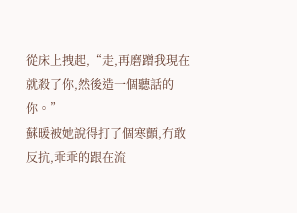從床上拽起,“走,再磨蹭我現在就殺了你,然後造一個聽話的你。”
蘇暖被她說得打了個寒顫,冇敢反抗,乖乖的跟在流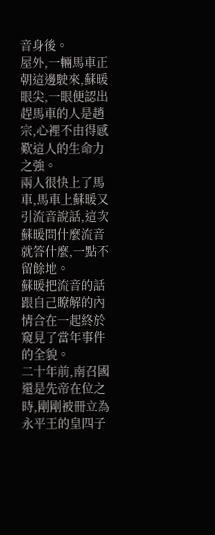音身後。
屋外,一輛馬車正朝這邊駛來,蘇暖眼尖,一眼便認出趕馬車的人是趙宗,心裡不由得感歎這人的生命力之強。
兩人很快上了馬車,馬車上蘇暖又引流音說話,這次蘇暖問什麼流音就答什麼,一點不留餘地。
蘇暖把流音的話跟自己瞭解的內情合在一起終於窺見了當年事件的全貌。
二十年前,南召國還是先帝在位之時,剛剛被冊立為永平王的皇四子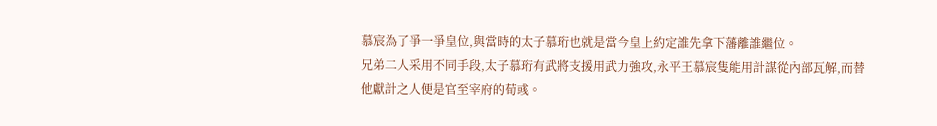慕宸為了爭一爭皇位,與當時的太子慕珩也就是當今皇上約定誰先拿下藩離誰繼位。
兄弟二人采用不同手段,太子慕珩有武將支援用武力強攻,永平王慕宸隻能用計謀從內部瓦解,而替他獻計之人便是官至宰府的荀彧。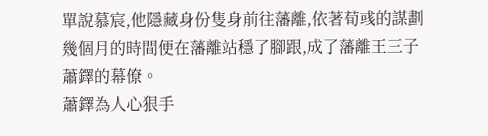單說慕宸,他隱藏身份隻身前往藩離,依著荀彧的謀劃幾個月的時間便在藩離站穩了腳跟,成了藩離王三子蕭鐸的幕僚。
蕭鐸為人心狠手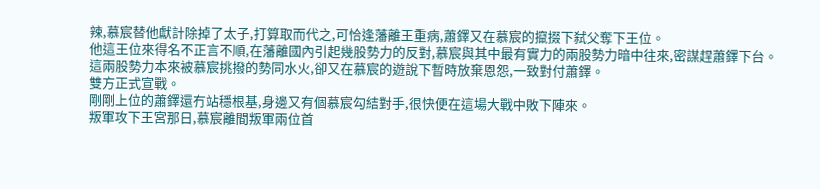辣,慕宸替他獻計除掉了太子,打算取而代之,可恰逢藩離王重病,蕭鐸又在慕宸的攛掇下弑父奪下王位。
他這王位來得名不正言不順,在藩離國內引起幾股勢力的反對,慕宸與其中最有實力的兩股勢力暗中往來,密謀趕蕭鐸下台。
這兩股勢力本來被慕宸挑撥的勢同水火,卻又在慕宸的遊說下暫時放棄恩怨,一致對付蕭鐸。
雙方正式宣戰。
剛剛上位的蕭鐸還冇站穩根基,身邊又有個慕宸勾結對手,很快便在這場大戰中敗下陣來。
叛軍攻下王宮那日,慕宸離間叛軍兩位首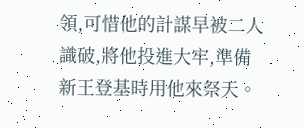領,可惜他的計謀早被二人識破,將他投進大牢,準備新王登基時用他來祭天。